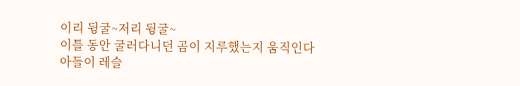이리 뒹굴~저리 뒹굴~
이틀 동안 굴러다니던 곰이 지루했는지 움직인다
아들이 레슬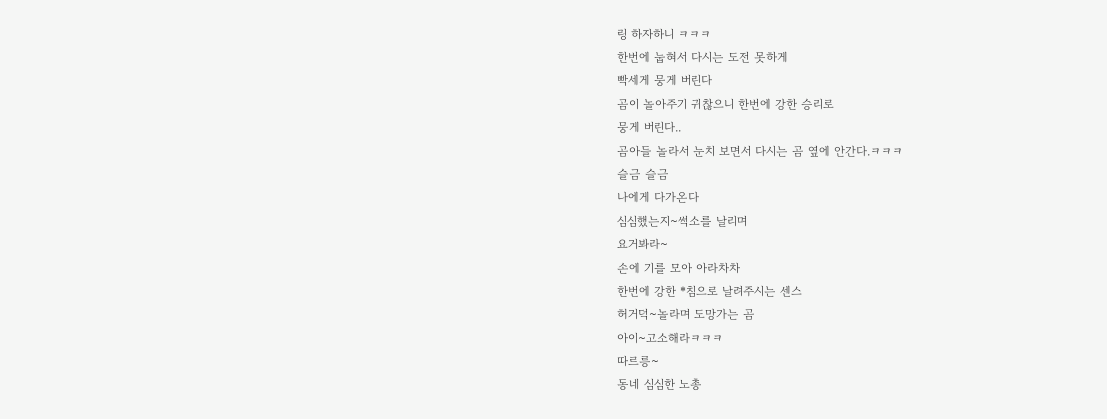링 하자하니 ㅋㅋㅋ
한번에 눕혀서 다시는 도전 못하게
빡세게 뭉게 버린다
곰이 놀아주기 귀찮으니 한번에 강한 승리로
뭉게 버린다..
곰아들 놀라서 눈치 보면서 다시는 곰 옆에 안간다.ㅋㅋㅋ
슬금 슬금
나에게 다가온다
심심했는지~썩소를 날리며
요거봐라~
손에 기를 모아 아라차차
한번에 강한 *침으로 날려주시는 센스
허거덕~놀라며 도망가는 곰
아이~고소해라ㅋㅋㅋ
따르릉~
동네 심심한 노총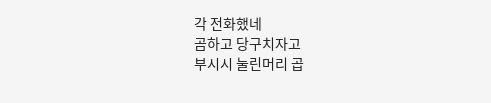각 전화했네
곰하고 당구치자고
부시시 눌린머리 곱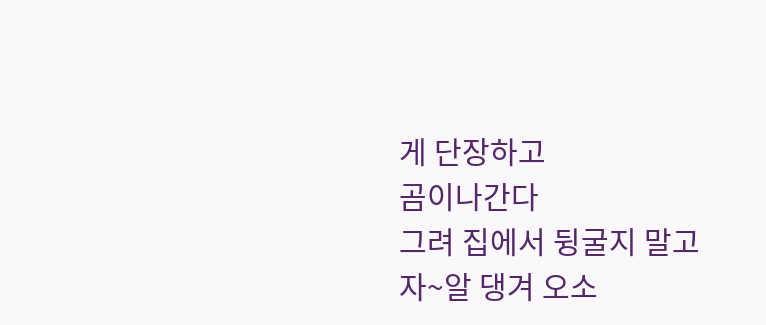게 단장하고
곰이나간다
그려 집에서 뒹굴지 말고
자~알 댕겨 오소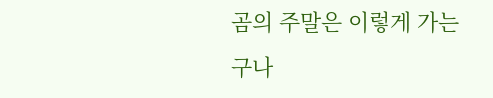곰의 주말은 이렇게 가는구나